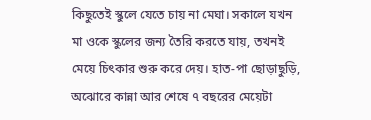কিছুতেই স্কুলে যেতে চায় না মেঘা। সকালে যখন মা ওকে স্কুলের জন্য তৈরি করতে যায়, তখনই মেয়ে চিৎকার শুরু করে দেয়। হাত-পা ছোড়াছুড়ি, অঝোরে কান্না আর শেষে ৭ বছরের মেয়েটা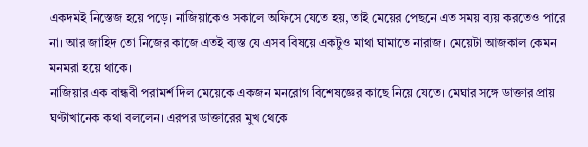একদমই নিস্তেজ হয়ে পড়ে। নাজিয়াকেও সকালে অফিসে যেতে হয়, তাই মেয়ের পেছনে এত সময় ব্যয় করতেও পারে না। আর জাহিদ তো নিজের কাজে এতই ব্যস্ত যে এসব বিষয়ে একটুও মাথা ঘামাতে নারাজ। মেয়েটা আজকাল কেমন মনমরা হয়ে থাকে।
নাজিয়ার এক বান্ধবী পরামর্শ দিল মেয়েকে একজন মনরোগ বিশেষজ্ঞের কাছে নিয়ে যেতে। মেঘার সঙ্গে ডাক্তার প্রায় ঘণ্টাখানেক কথা বললেন। এরপর ডাক্তারের মুখ থেকে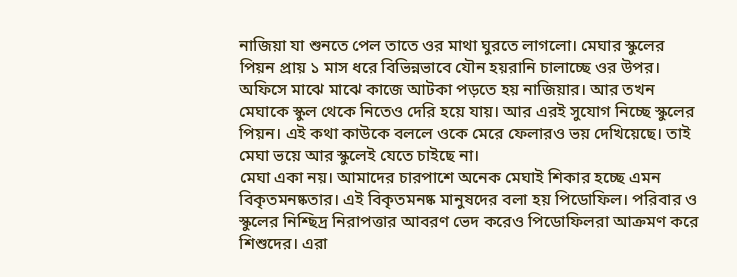নাজিয়া যা শুনতে পেল তাতে ওর মাথা ঘুরতে লাগলো। মেঘার স্কুলের পিয়ন প্রায় ১ মাস ধরে বিভিন্নভাবে যৌন হয়রানি চালাচ্ছে ওর উপর। অফিসে মাঝে মাঝে কাজে আটকা পড়তে হয় নাজিয়ার। আর তখন মেঘাকে স্কুল থেকে নিতেও দেরি হয়ে যায়। আর এরই সুযোগ নিচ্ছে স্কুলের পিয়ন। এই কথা কাউকে বললে ওকে মেরে ফেলারও ভয় দেখিয়েছে। তাই মেঘা ভয়ে আর স্কুলেই যেতে চাইছে না।
মেঘা একা নয়। আমাদের চারপাশে অনেক মেঘাই শিকার হচ্ছে এমন বিকৃতমনষ্কতার। এই বিকৃতমনষ্ক মানুষদের বলা হয় পিডোফিল। পরিবার ও স্কুলের নিশ্ছিদ্র নিরাপত্তার আবরণ ভেদ করেও পিডোফিলরা আক্রমণ করে শিশুদের। এরা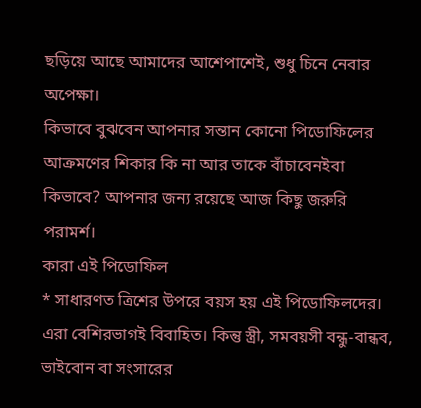ছড়িয়ে আছে আমাদের আশেপাশেই, শুধু চিনে নেবার অপেক্ষা।
কিভাবে বুঝবেন আপনার সন্তান কোনো পিডোফিলের আক্রমণের শিকার কি না আর তাকে বাঁচাবেনইবা কিভাবে? আপনার জন্য রয়েছে আজ কিছু জরুরি পরামর্শ।
কারা এই পিডোফিল
* সাধারণত ত্রিশের উপরে বয়স হয় এই পিডোফিলদের। এরা বেশিরভাগই বিবাহিত। কিন্তু স্ত্রী, সমবয়সী বন্ধু-বান্ধব, ভাইবোন বা সংসারের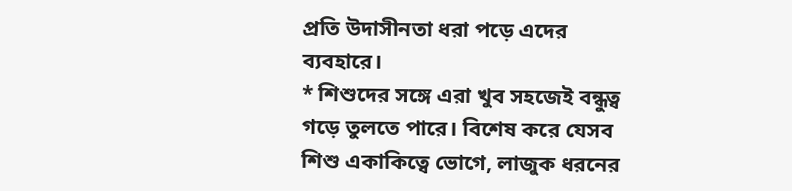প্রতি উদাসীনতা ধরা পড়ে এদের ব্যবহারে।
* শিশুদের সঙ্গে এরা খুব সহজেই বন্ধুত্ব গড়ে তুলতে পারে। বিশেষ করে যেসব শিশু একাকিত্বে ভোগে, লাজুক ধরনের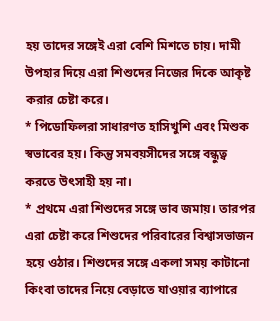হয় তাদের সঙ্গেই এরা বেশি মিশতে চায়। দামী উপহার দিয়ে এরা শিশুদের নিজের দিকে আকৃষ্ট করার চেষ্টা করে।
* পিডোফিলরা সাধারণত হাসিখুশি এবং মিশুক স্বভাবের হয়। কিন্তু সমবয়সীদের সঙ্গে বন্ধুত্ব করতে উৎসাহী হয় না।
* প্রথমে এরা শিশুদের সঙ্গে ভাব জমায়। তারপর এরা চেষ্টা করে শিশুদের পরিবারের বিশ্বাসভাজন হয়ে ওঠার। শিশুদের সঙ্গে একলা সময় কাটানো কিংবা তাদের নিয়ে বেড়াতে যাওয়ার ব্যাপারে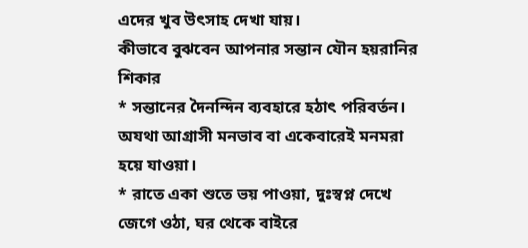এদের খুব উৎসাহ দেখা যায়।
কীভাবে বুঝবেন আপনার সন্তান যৌন হয়রানির শিকার
* সন্তানের দৈনন্দিন ব্যবহারে হঠাৎ পরিবর্তন। অযথা আগ্রাসী মনভাব বা একেবারেই মনমরা হয়ে যাওয়া।
* রাতে একা শুতে ভয় পাওয়া, দুঃস্বপ্ন দেখে জেগে ওঠা, ঘর থেকে বাইরে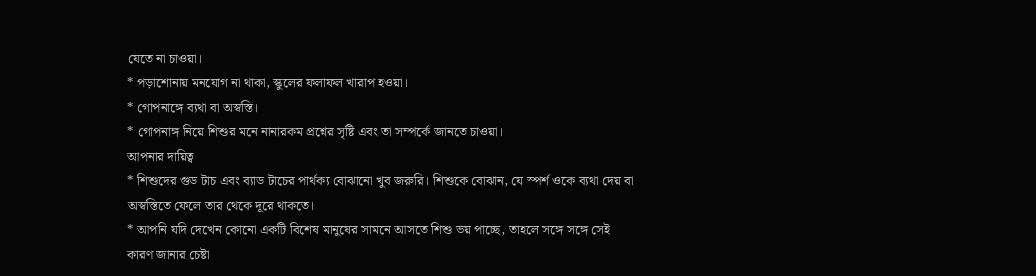যেতে না চাওয়া।
* পড়াশোনায় মনযোগ না থাকা, স্কুলের ফলাফল খারাপ হওয়া।
* গোপনাঙ্গে ব্যথা বা অস্বস্তি।
* গোপনাঙ্গ নিয়ে শিশুর মনে নানারকম প্রশ্নের সৃষ্টি এবং তা সম্পর্কে জানতে চাওয়া।
আপনার দায়িত্ব
* শিশুদের গুড টাচ এবং ব্যাড টাচের পার্থক্য বোঝানো খুব জরুরি। শিশুকে বোঝান, যে স্পর্শ ওকে ব্যথা দেয় বা অস্বস্তিতে ফেলে তার থেকে দূরে থাকতে।
* আপনি যদি দেখেন কোনো একটি বিশেষ মানুষের সামনে আসতে শিশু ভয় পাচ্ছে, তাহলে সঙ্গে সঙ্গে সেই কারণ জানার চেষ্টা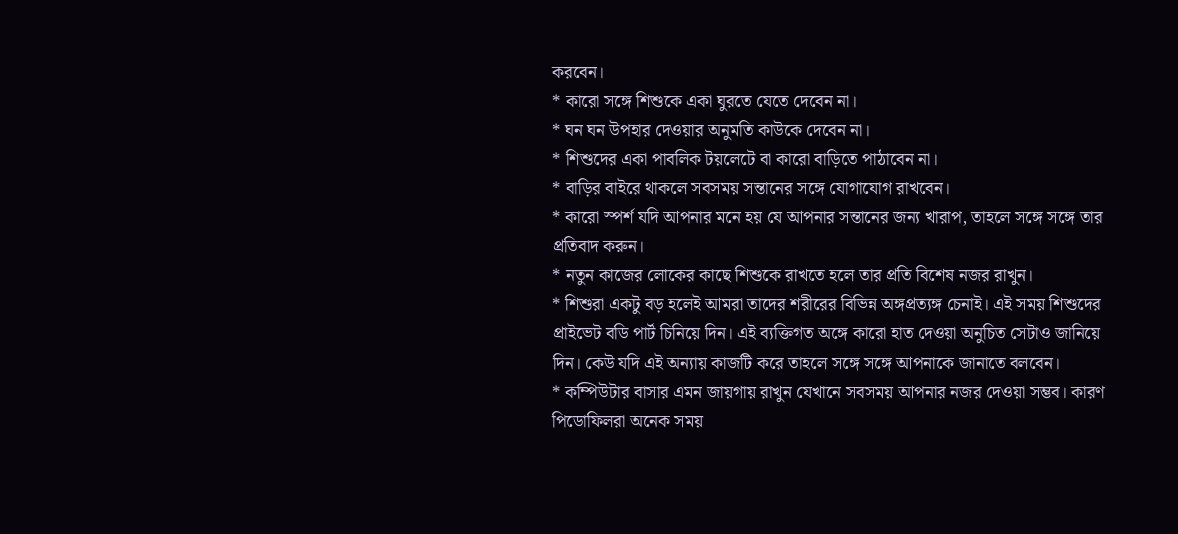করবেন।
* কারো সঙ্গে শিশুকে একা ঘুরতে যেতে দেবেন না।
* ঘন ঘন উপহার দেওয়ার অনুমতি কাউকে দেবেন না।
* শিশুদের একা পাবলিক টয়লেটে বা কারো বাড়িতে পাঠাবেন না।
* বাড়ির বাইরে থাকলে সবসময় সন্তানের সঙ্গে যোগাযোগ রাখবেন।
* কারো স্পর্শ যদি আপনার মনে হয় যে আপনার সন্তানের জন্য খারাপ, তাহলে সঙ্গে সঙ্গে তার প্রতিবাদ করুন।
* নতুন কাজের লোকের কাছে শিশুকে রাখতে হলে তার প্রতি বিশেষ নজর রাখুন।
* শিশুরা একটু বড় হলেই আমরা তাদের শরীরের বিভিন্ন অঙ্গপ্রত্যঙ্গ চেনাই। এই সময় শিশুদের প্রাইভেট বডি পার্ট চিনিয়ে দিন। এই ব্যক্তিগত অঙ্গে কারো হাত দেওয়া অনুচিত সেটাও জানিয়ে দিন। কেউ যদি এই অন্যায় কাজটি করে তাহলে সঙ্গে সঙ্গে আপনাকে জানাতে বলবেন।
* কম্পিউটার বাসার এমন জায়গায় রাখুন যেখানে সবসময় আপনার নজর দেওয়া সম্ভব। কারণ পিডোফিলরা অনেক সময়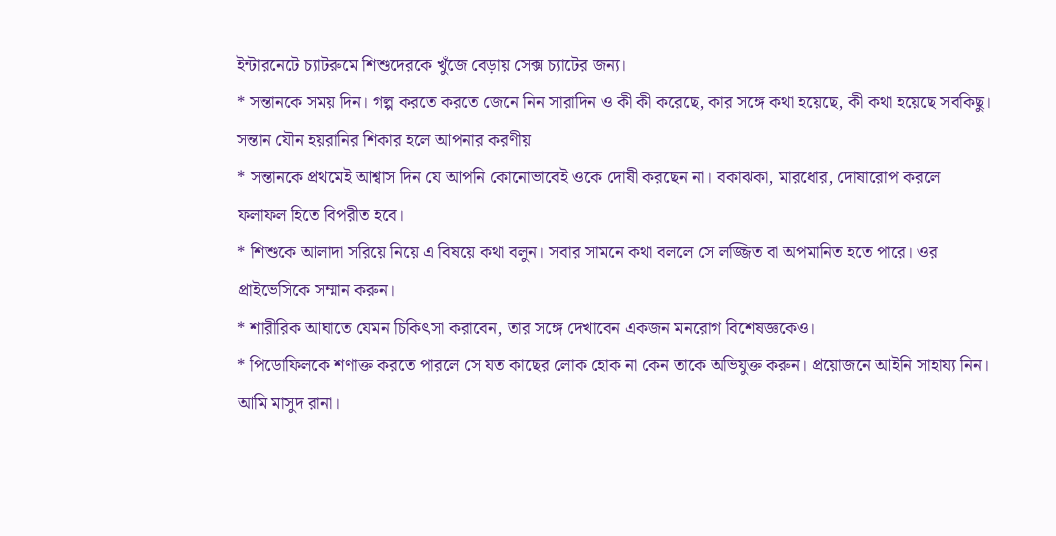ইন্টারনেটে চ্যাটরুমে শিশুদেরকে খুঁজে বেড়ায় সেক্স চ্যাটের জন্য।
* সন্তানকে সময় দিন। গল্প করতে করতে জেনে নিন সারাদিন ও কী কী করেছে, কার সঙ্গে কথা হয়েছে, কী কথা হয়েছে সবকিছু।
সন্তান যৌন হয়রানির শিকার হলে আপনার করণীয়
* সন্তানকে প্রথমেই আশ্বাস দিন যে আপনি কোনোভাবেই ওকে দোষী করছেন না। বকাঝকা, মারধোর, দোষারোপ করলে ফলাফল হিতে বিপরীত হবে।
* শিশুকে আলাদা সরিয়ে নিয়ে এ বিষয়ে কথা বলুন। সবার সামনে কথা বললে সে লজ্জিত বা অপমানিত হতে পারে। ওর প্রাইভেসিকে সম্মান করুন।
* শারীরিক আঘাতে যেমন চিকিৎসা করাবেন, তার সঙ্গে দেখাবেন একজন মনরোগ বিশেষজ্ঞকেও।
* পিডোফিলকে শণাক্ত করতে পারলে সে যত কাছের লোক হোক না কেন তাকে অভিযুক্ত করুন। প্রয়োজনে আইনি সাহায্য নিন।
আমি মাসুদ রানা।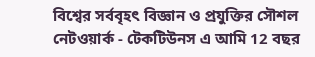বিশ্বের সর্ববৃহৎ বিজ্ঞান ও প্রযুক্তির সৌশল নেটওয়ার্ক - টেকটিউনস এ আমি 12 বছর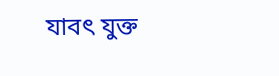যাবৎ যুক্ত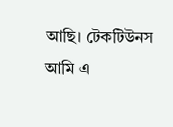আছি। টেকটিউনস আমি এ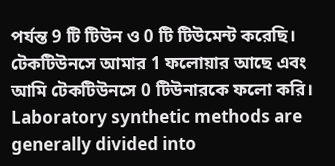পর্যন্ত 9 টি টিউন ও 0 টি টিউমেন্ট করেছি। টেকটিউনসে আমার 1 ফলোয়ার আছে এবং আমি টেকটিউনসে 0 টিউনারকে ফলো করি।
Laboratory synthetic methods are generally divided into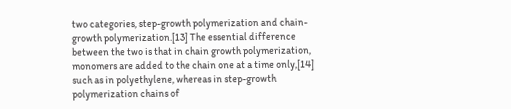two categories, step-growth polymerization and chain-growth polymerization.[13] The essential difference between the two is that in chain growth polymerization, monomers are added to the chain one at a time only,[14] such as in polyethylene, whereas in step-growth polymerization chains of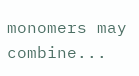monomers may combine...